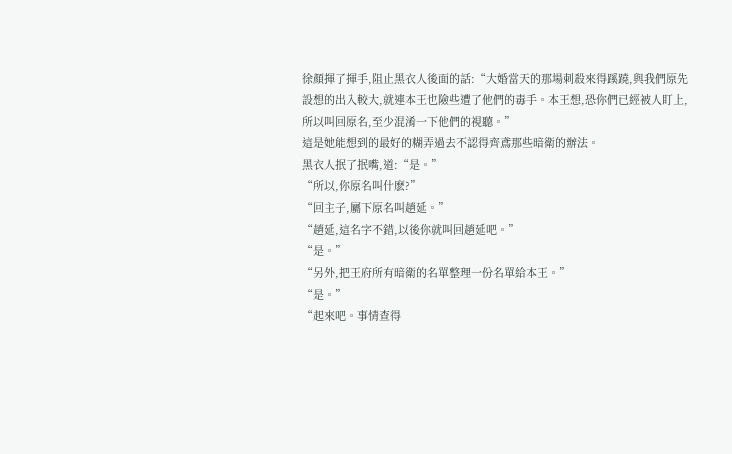徐顏揮了揮手,阻止黑衣人後面的話:“大婚當天的那場刺殺來得蹊蹺,與我們原先設想的出入較大,就連本王也險些遭了他們的毒手。本王想,恐你們已經被人盯上,所以叫回原名,至少混淆一下他們的視聽。”
這是她能想到的最好的糊弄過去不認得齊鳶那些暗衛的辦法。
黑衣人抿了抿嘴,道:“是。”
“所以,你原名叫什麽?”
“回主子,屬下原名叫趙延。”
“趙延,這名字不錯,以後你就叫回趙延吧。”
“是。”
“另外,把王府所有暗衛的名單整理一份名單給本王。”
“是。”
“起來吧。事情查得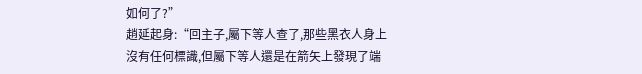如何了?”
趙延起身:“回主子,屬下等人查了,那些黑衣人身上沒有任何標識,但屬下等人還是在箭矢上發現了端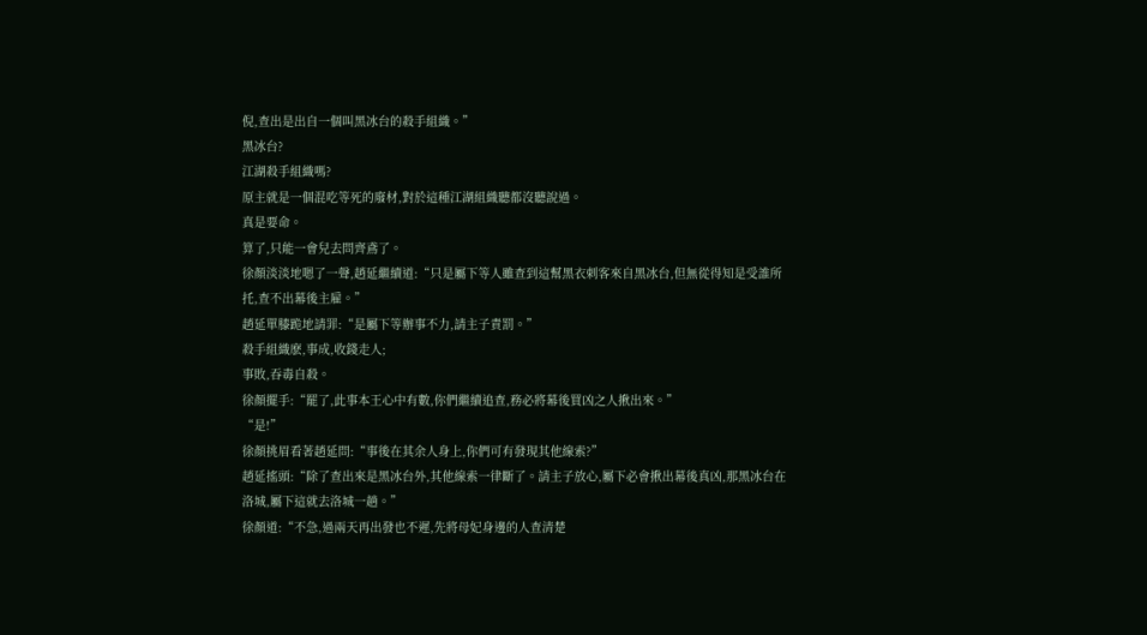倪,查出是出自一個叫黑冰台的殺手組織。”
黑冰台?
江湖殺手組織嗎?
原主就是一個混吃等死的廢材,對於這種江湖組織聽都沒聽說過。
真是要命。
算了,只能一會兒去問齊鳶了。
徐顏淡淡地嗯了一聲,趙延繼續道:“只是屬下等人雖查到這幫黑衣刺客來自黑冰台,但無從得知是受誰所托,查不出幕後主雇。”
趙延單膝跪地請罪:“是屬下等辦事不力,請主子責罰。”
殺手組織麽,事成,收錢走人;
事敗,吞毒自殺。
徐顏擺手:“罷了,此事本王心中有數,你們繼續追查,務必將幕後買凶之人揪出來。”
“是!”
徐顏挑眉看著趙延問:“事後在其余人身上,你們可有發現其他線索?”
趙延搖頭:“除了查出來是黑冰台外,其他線索一律斷了。請主子放心,屬下必會揪出幕後真凶,那黑冰台在洛城,屬下這就去洛城一趟。”
徐顏道:“不急,過兩天再出發也不遲,先將母妃身邊的人查清楚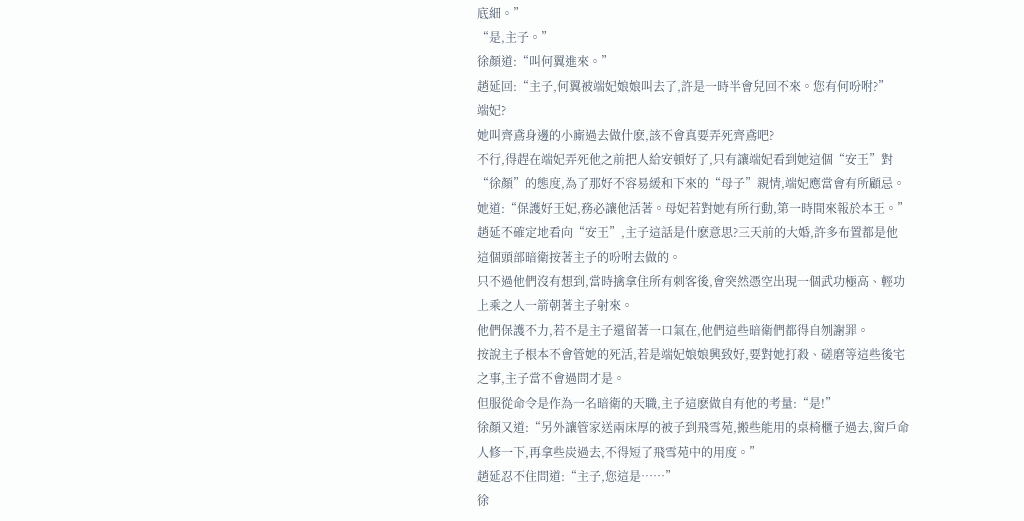底細。”
“是,主子。”
徐顏道:“叫何翼進來。”
趙延回:“主子,何翼被端妃娘娘叫去了,許是一時半會兒回不來。您有何吩咐?”
端妃?
她叫齊鳶身邊的小廝過去做什麽,該不會真要弄死齊鳶吧?
不行,得趕在端妃弄死他之前把人給安頓好了,只有讓端妃看到她這個“安王”對“徐顏”的態度,為了那好不容易緩和下來的“母子”親情,端妃應當會有所顧忌。
她道:“保護好王妃,務必讓他活著。母妃若對她有所行動,第一時間來報於本王。”
趙延不確定地看向“安王”,主子這話是什麽意思?三天前的大婚,許多布置都是他這個頭部暗衛按著主子的吩咐去做的。
只不過他們沒有想到,當時擒拿住所有刺客後,會突然憑空出現一個武功極高、輕功上乘之人一箭朝著主子射來。
他們保護不力,若不是主子還留著一口氣在,他們這些暗衛們都得自刎謝罪。
按說主子根本不會管她的死活,若是端妃娘娘興致好,要對她打殺、磋磨等這些後宅之事,主子當不會過問才是。
但服從命令是作為一名暗衛的天職,主子這麽做自有他的考量:“是!”
徐顏又道:“另外讓管家送兩床厚的被子到飛雪苑,搬些能用的桌椅櫃子過去,窗戶命人修一下,再拿些炭過去,不得短了飛雪苑中的用度。”
趙延忍不住問道:“主子,您這是……”
徐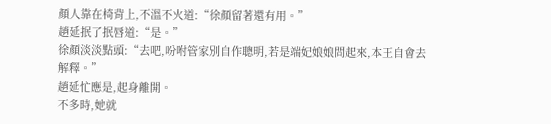顏人靠在椅背上,不溫不火道:“徐顏留著還有用。”
趙延抿了抿唇道:“是。”
徐顏淡淡點頭:“去吧,吩咐管家別自作聰明,若是端妃娘娘問起來,本王自會去解釋。”
趙延忙應是,起身離開。
不多時,她就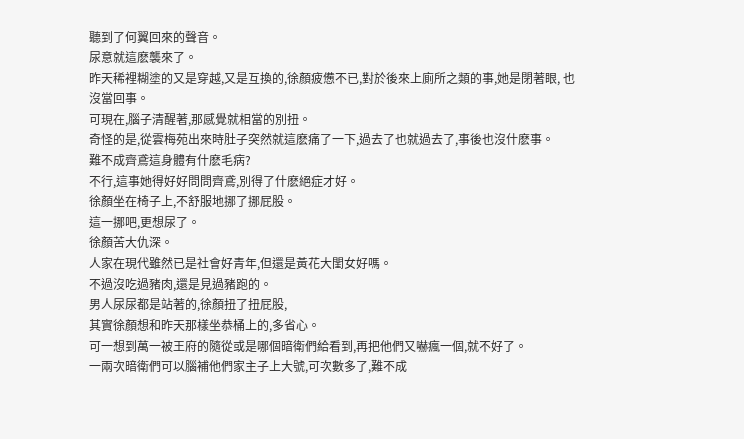聽到了何翼回來的聲音。
尿意就這麽襲來了。
昨天稀裡糊塗的又是穿越,又是互換的,徐顏疲憊不已,對於後來上廁所之類的事,她是閉著眼, 也沒當回事。
可現在,腦子清醒著,那感覺就相當的別扭。
奇怪的是,從雲梅苑出來時肚子突然就這麽痛了一下,過去了也就過去了,事後也沒什麽事。
難不成齊鳶這身體有什麽毛病?
不行,這事她得好好問問齊鳶,別得了什麽絕症才好。
徐顏坐在椅子上,不舒服地挪了挪屁股。
這一挪吧,更想尿了。
徐顏苦大仇深。
人家在現代雖然已是社會好青年,但還是黃花大閨女好嗎。
不過沒吃過豬肉,還是見過豬跑的。
男人尿尿都是站著的,徐顏扭了扭屁股,
其實徐顏想和昨天那樣坐恭桶上的,多省心。
可一想到萬一被王府的隨從或是哪個暗衛們給看到,再把他們又嚇瘋一個,就不好了。
一兩次暗衛們可以腦補他們家主子上大號,可次數多了,難不成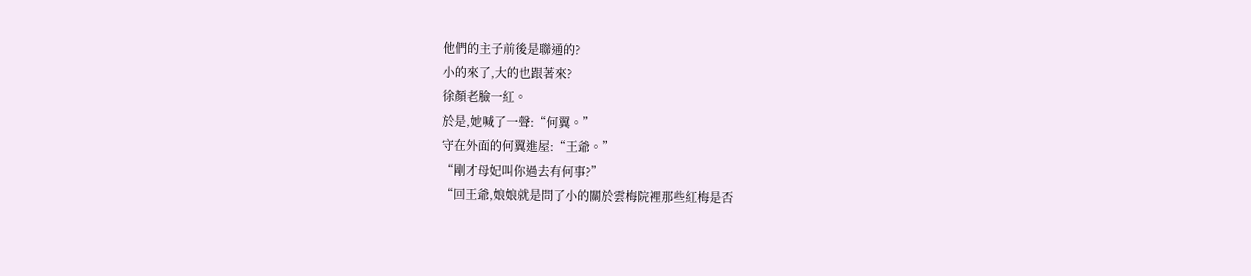他們的主子前後是聯通的?
小的來了,大的也跟著來?
徐顏老臉一紅。
於是,她喊了一聲:“何翼。”
守在外面的何翼進屋:“王爺。”
“剛才母妃叫你過去有何事?”
“回王爺,娘娘就是問了小的關於雲梅院裡那些紅梅是否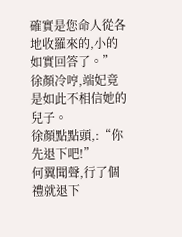確實是您命人從各地收羅來的,小的如實回答了。”
徐顏冷哼,端妃竟是如此不相信她的兒子。
徐顏點點頭,:“你先退下吧!”
何翼聞聲,行了個禮就退下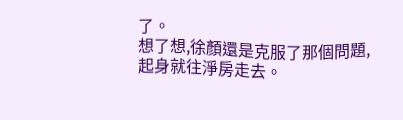了。
想了想,徐顏還是克服了那個問題,起身就往淨房走去。